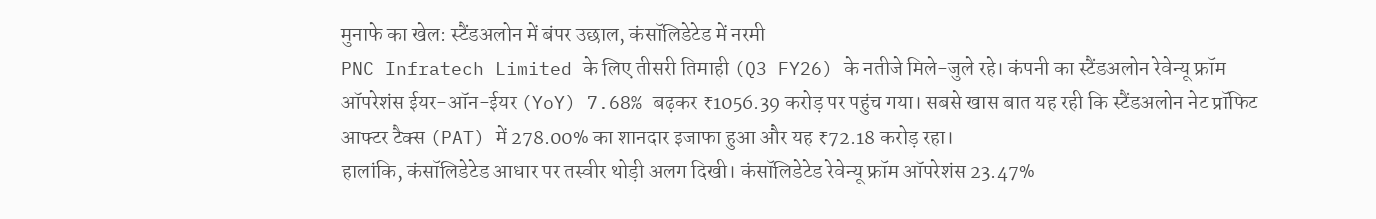मुनाफे का खेल: स्टैंडअलोन में बंपर उछाल, कंसॉलिडेटेड में नरमी
PNC Infratech Limited के लिए तीसरी तिमाही (Q3 FY26) के नतीजे मिले-जुले रहे। कंपनी का स्टैंडअलोन रेवेन्यू फ्रॉम ऑपरेशंस ईयर-ऑन-ईयर (YoY) 7.68% बढ़कर ₹1056.39 करोड़ पर पहुंच गया। सबसे खास बात यह रही कि स्टैंडअलोन नेट प्रॉफिट आफ्टर टैक्स (PAT) में 278.00% का शानदार इजाफा हुआ और यह ₹72.18 करोड़ रहा।
हालांकि, कंसॉलिडेटेड आधार पर तस्वीर थोड़ी अलग दिखी। कंसॉलिडेटेड रेवेन्यू फ्रॉम ऑपरेशंस 23.47%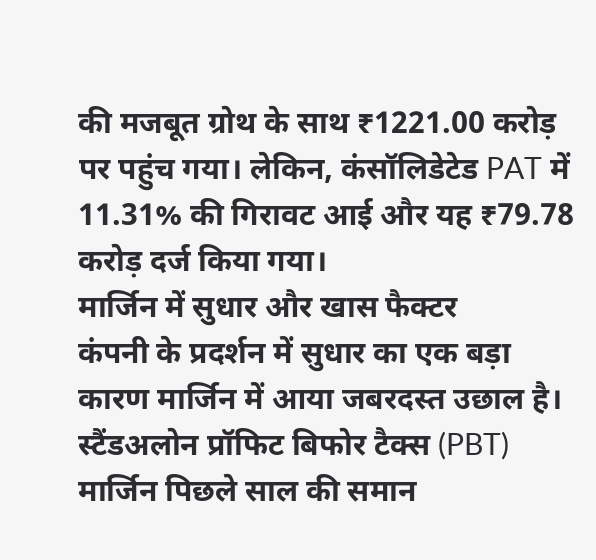की मजबूत ग्रोथ के साथ ₹1221.00 करोड़ पर पहुंच गया। लेकिन, कंसॉलिडेटेड PAT में 11.31% की गिरावट आई और यह ₹79.78 करोड़ दर्ज किया गया।
मार्जिन में सुधार और खास फैक्टर
कंपनी के प्रदर्शन में सुधार का एक बड़ा कारण मार्जिन में आया जबरदस्त उछाल है। स्टैंडअलोन प्रॉफिट बिफोर टैक्स (PBT) मार्जिन पिछले साल की समान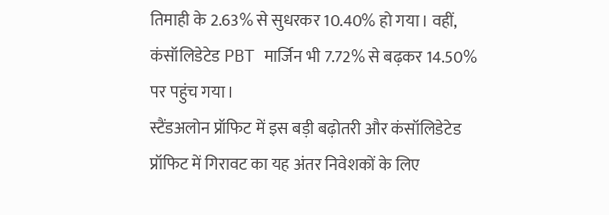तिमाही के 2.63% से सुधरकर 10.40% हो गया। वहीं, कंसॉलिडेटेड PBT मार्जिन भी 7.72% से बढ़कर 14.50% पर पहुंच गया।
स्टैंडअलोन प्रॉफिट में इस बड़ी बढ़ोतरी और कंसॉलिडेटेड प्रॉफिट में गिरावट का यह अंतर निवेशकों के लिए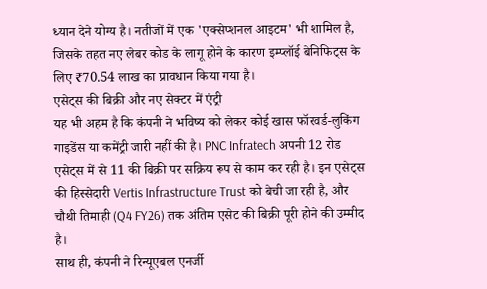ध्यान देने योग्य है। नतीजों में एक 'एक्सेप्शनल आइटम' भी शामिल है, जिसके तहत नए लेबर कोड के लागू होने के कारण इम्प्लॉई बेनिफिट्स के लिए ₹70.54 लाख का प्रावधान किया गया है।
एसेट्स की बिक्री और नए सेक्टर में एंट्री
यह भी अहम है कि कंपनी ने भविष्य को लेकर कोई खास फॉरवर्ड-लुकिंग गाइडेंस या कमेंट्री जारी नहीं की है। PNC Infratech अपनी 12 रोड एसेट्स में से 11 की बिक्री पर सक्रिय रूप से काम कर रही है। इन एसेट्स की हिस्सेदारी Vertis Infrastructure Trust को बेची जा रही है, और चौथी तिमाही (Q4 FY26) तक अंतिम एसेट की बिक्री पूरी होने की उम्मीद है।
साथ ही, कंपनी ने रिन्यूएबल एनर्जी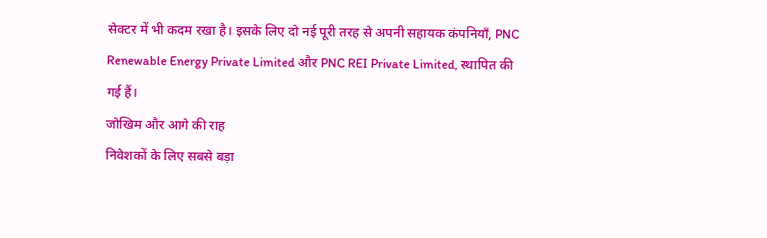सेक्टर में भी कदम रखा है। इसके लिए दो नई पूरी तरह से अपनी सहायक कंपनियाँ, PNC Renewable Energy Private Limited और PNC REI Private Limited, स्थापित की गई हैं।
जोखिम और आगे की राह
निवेशकों के लिए सबसे बड़ा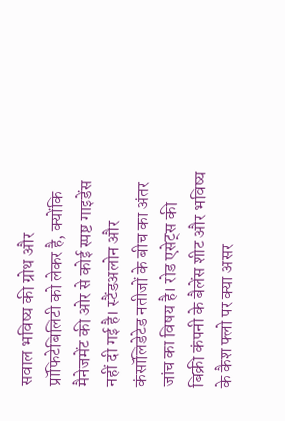सवाल भविष्य की ग्रोथ और प्रॉफिटेबिलिटी को लेकर है, क्योंकि मैनेजमेंट की ओर से कोई स्पष्ट गाइडेंस नहीं दी गई है। स्टैंडअलोन और कंसॉलिडेटेड नतीजों के बीच का अंतर जांच का विषय है। रोड एसेट्स की बिक्री कंपनी के बैलेंस शीट और भविष्य के कैश फ्लो पर क्या असर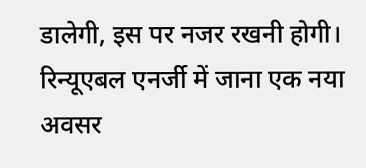डालेगी, इस पर नजर रखनी होगी। रिन्यूएबल एनर्जी में जाना एक नया अवसर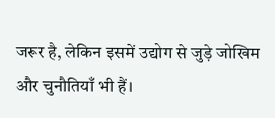जरूर है, लेकिन इसमें उद्योग से जुड़े जोखिम और चुनौतियाँ भी हैं।